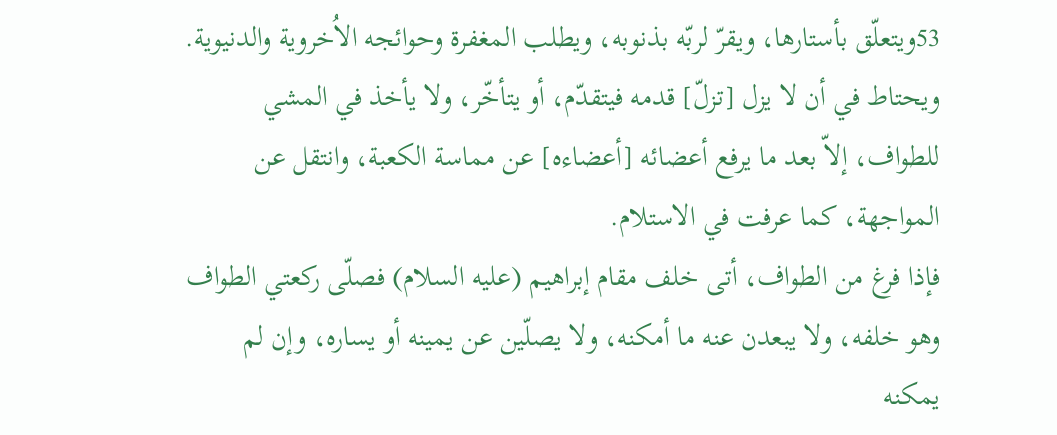53ويتعلّق بأستارها، ويقرّ لربّه بذنوبه، ويطلب المغفرة وحوائجه الاُخروية والدنيوية.
ويحتاط في أن لا يزل [تزلّ] قدمه فيتقدّم، أو يتأخّر، ولا يأخذ في المشي للطواف، إلاّ بعد ما يرفع أعضائه [أعضاءه] عن مماسة الكعبة، وانتقل عن المواجهة، كما عرفت في الاستلام.
فإذا فرغ من الطواف، أتى خلف مقام إبراهيم (عليه السلام) فصلّى ركعتي الطواف وهو خلفه، ولا يبعدن عنه ما أمكنه، ولا يصلّين عن يمينه أو يساره، وإن لم يمكنه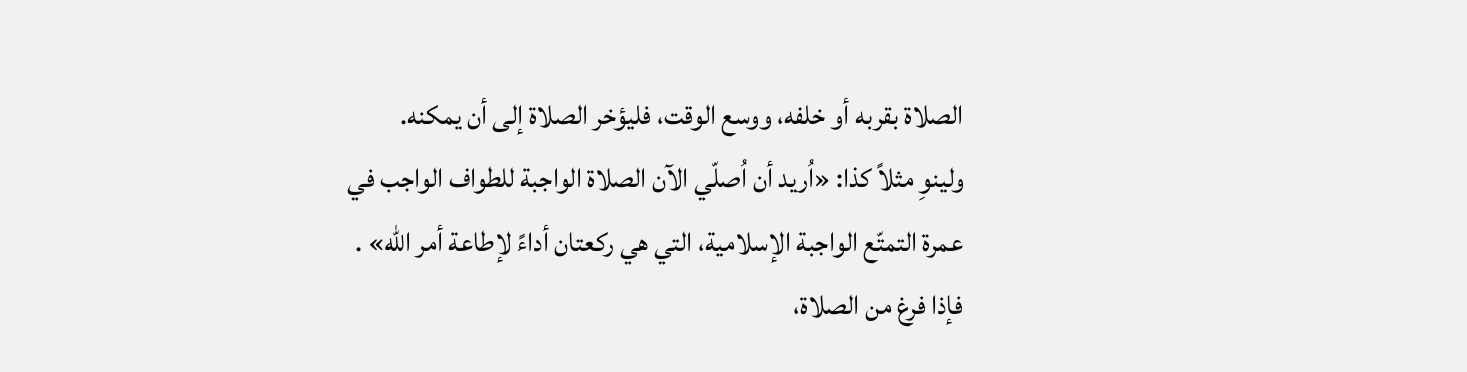الصلاة بقربه أو خلفه، ووسع الوقت، فليؤخر الصلاة إلى أن يمكنه.
ولينوِ مثلاً كذا: «اُريد أن اُصلّي الآن الصلاة الواجبة للطواف الواجب في عمرة التمتّع الواجبة الإسلامية، التي هي ركعتان أداءً لإطاعة أمر الله» .
فإذا فرغ من الصلاة،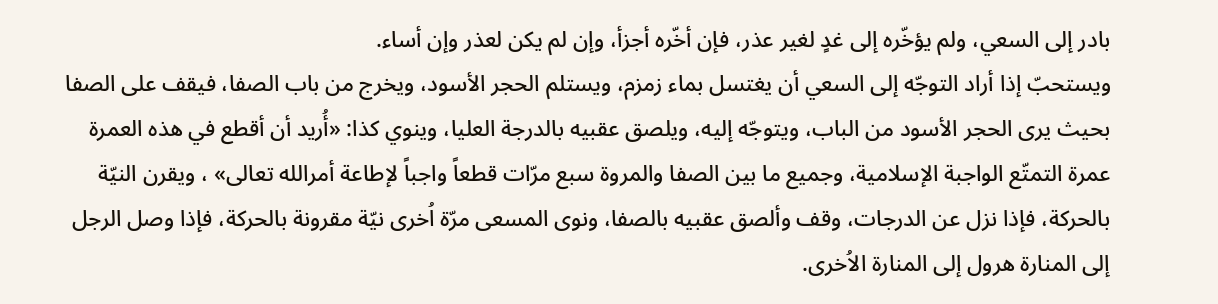بادر إلى السعي، ولم يؤخّره إلى غدٍ لغير عذر، فإن أخّره أجزأ، وإن لم يكن لعذر وإن أساء.
ويستحبّ إذا أراد التوجّه إلى السعي أن يغتسل بماء زمزم، ويستلم الحجر الأسود، ويخرج من باب الصفا، فيقف على الصفا بحيث يرى الحجر الأسود من الباب، ويتوجّه إليه، ويلصق عقبيه بالدرجة العليا، وينوي كذا: «أُريد أن أقطع في هذه العمرة عمرة التمتّع الواجبة الإسلامية، وجميع ما بين الصفا والمروة سبع مرّات قطعاً واجباً لإطاعة أمرالله تعالى» ، ويقرن النيّة بالحركة، فإذا نزل عن الدرجات، وقف وألصق عقبيه بالصفا، ونوى المسعى مرّة اُخرى نيّة مقرونة بالحركة، فإذا وصل الرجل إلى المنارة هرول إلى المنارة الاُخرى.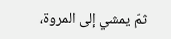ثمّ يمشي إلى المروة،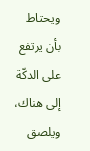ويحتاط بأن يرتفع على الدكّة إلى هناك، ويلصق